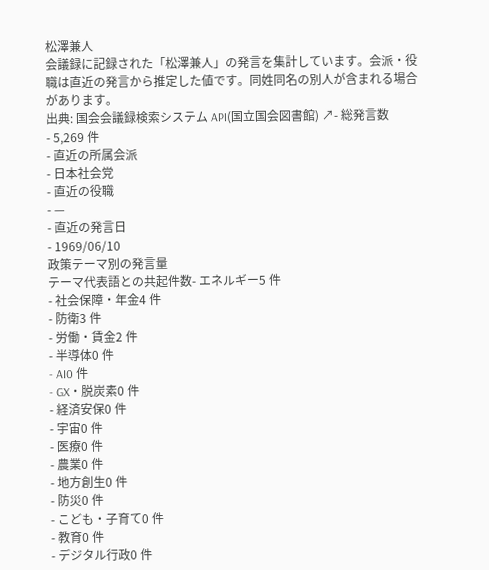松澤兼人
会議録に記録された「松澤兼人」の発言を集計しています。会派・役職は直近の発言から推定した値です。同姓同名の別人が含まれる場合があります。
出典: 国会会議録検索システム API(国立国会図書館) ↗- 総発言数
- 5,269 件
- 直近の所属会派
- 日本社会党
- 直近の役職
- —
- 直近の発言日
- 1969/06/10
政策テーマ別の発言量
テーマ代表語との共起件数- エネルギー5 件
- 社会保障・年金4 件
- 防衛3 件
- 労働・賃金2 件
- 半導体0 件
- AI0 件
- GX・脱炭素0 件
- 経済安保0 件
- 宇宙0 件
- 医療0 件
- 農業0 件
- 地方創生0 件
- 防災0 件
- こども・子育て0 件
- 教育0 件
- デジタル行政0 件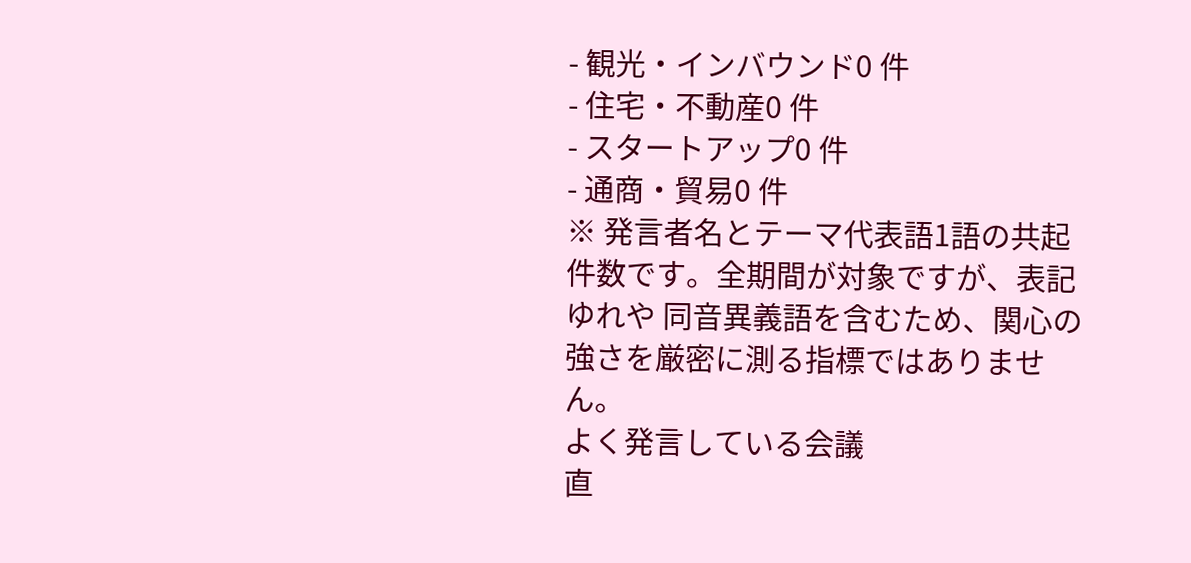- 観光・インバウンド0 件
- 住宅・不動産0 件
- スタートアップ0 件
- 通商・貿易0 件
※ 発言者名とテーマ代表語1語の共起件数です。全期間が対象ですが、表記ゆれや 同音異義語を含むため、関心の強さを厳密に測る指標ではありません。
よく発言している会議
直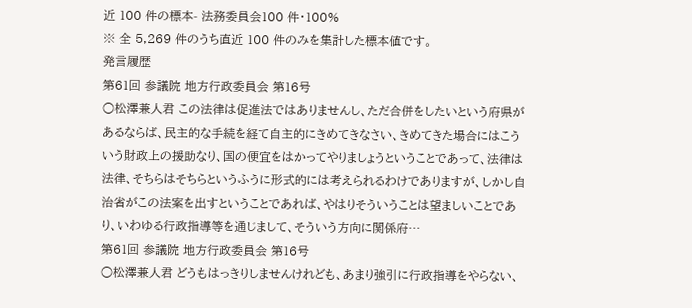近 100 件の標本- 法務委員会100 件・100%
※ 全 5,269 件のうち直近 100 件のみを集計した標本値です。
発言履歴
第61回 参議院 地方行政委員会 第16号
○松澤兼人君 この法律は促進法ではありませんし、ただ合併をしたいという府県があるならば、民主的な手続を経て自主的にきめてきなさい、きめてきた場合にはこういう財政上の援助なり、国の便宜をはかってやりましょうということであって、法律は法律、そちらはそちらというふうに形式的には考えられるわけでありますが、しかし自治省がこの法案を出すということであれば、やはりそういうことは望ましいことであり、いわゆる行政指導等を通じまして、そういう方向に関係府…
第61回 参議院 地方行政委員会 第16号
○松澤兼人君 どうもはっきりしませんけれども、あまり強引に行政指導をやらない、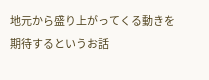地元から盛り上がってくる動きを期待するというお話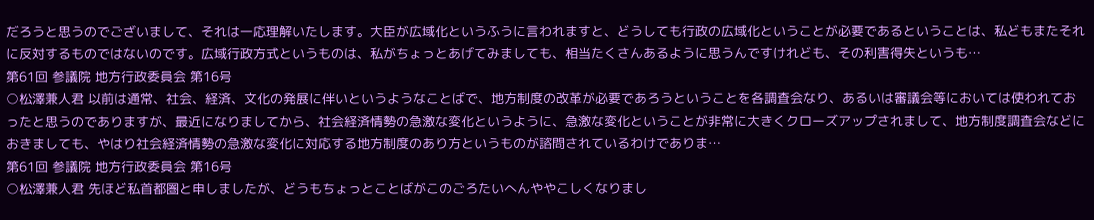だろうと思うのでございまして、それは一応理解いたします。大臣が広域化というふうに言われますと、どうしても行政の広域化ということが必要であるということは、私どもまたそれに反対するものではないのです。広域行政方式というものは、私がちょっとあげてみましても、相当たくさんあるように思うんですけれども、その利害得失というも…
第61回 参議院 地方行政委員会 第16号
○松澤兼人君 以前は通常、社会、経済、文化の発展に伴いというようなことばで、地方制度の改革が必要であろうということを各調査会なり、あるいは審議会等においては使われておったと思うのでありますが、最近になりましてから、社会経済情勢の急激な変化というように、急激な変化ということが非常に大きくクローズアップされまして、地方制度調査会などにおきましても、やはり社会経済情勢の急激な変化に対応する地方制度のあり方というものが諮問されているわけでありま…
第61回 参議院 地方行政委員会 第16号
○松澤兼人君 先ほど私首都圏と申しましたが、どうもちょっとことばがこのごろたいへんややこしくなりまし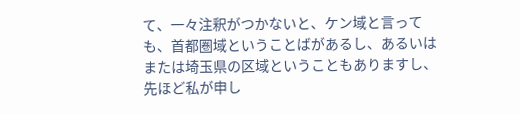て、一々注釈がつかないと、ケン域と言っても、首都圏域ということばがあるし、あるいはまたは埼玉県の区域ということもありますし、先ほど私が申し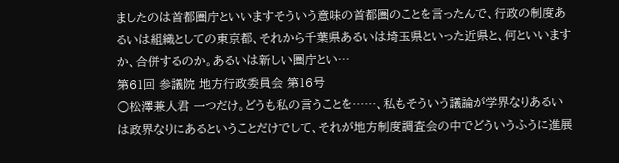ましたのは首都圏庁といいますそういう意味の首都圏のことを言ったんで、行政の制度あるいは組織としての東京都、それから千葉県あるいは埼玉県といった近県と、何といいますか、合併するのか。あるいは新しい圏庁とい…
第61回 参議院 地方行政委員会 第16号
○松澤兼人君 一つだけ。どうも私の言うことを……、私もそういう議論が学界なりあるいは政界なりにあるということだけでして、それが地方制度調査会の中でどういうふうに進展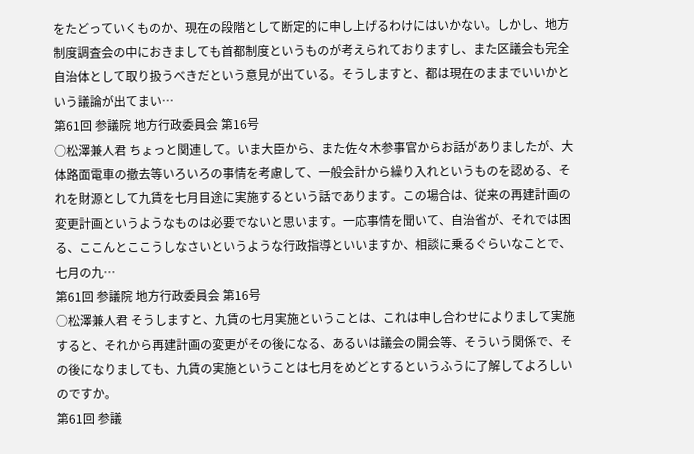をたどっていくものか、現在の段階として断定的に申し上げるわけにはいかない。しかし、地方制度調査会の中におきましても首都制度というものが考えられておりますし、また区議会も完全自治体として取り扱うべきだという意見が出ている。そうしますと、都は現在のままでいいかという議論が出てまい…
第61回 参議院 地方行政委員会 第16号
○松澤兼人君 ちょっと関連して。いま大臣から、また佐々木参事官からお話がありましたが、大体路面電車の撤去等いろいろの事情を考慮して、一般会計から繰り入れというものを認める、それを財源として九賃を七月目途に実施するという話であります。この場合は、従来の再建計画の変更計画というようなものは必要でないと思います。一応事情を聞いて、自治省が、それでは困る、ここんとここうしなさいというような行政指導といいますか、相談に乗るぐらいなことで、七月の九…
第61回 参議院 地方行政委員会 第16号
○松澤兼人君 そうしますと、九賃の七月実施ということは、これは申し合わせによりまして実施すると、それから再建計画の変更がその後になる、あるいは議会の開会等、そういう関係で、その後になりましても、九賃の実施ということは七月をめどとするというふうに了解してよろしいのですか。
第61回 参議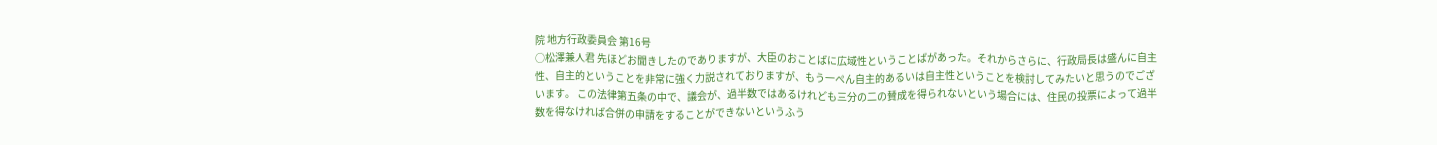院 地方行政委員会 第16号
○松澤兼人君 先ほどお聞きしたのでありますが、大臣のおことばに広域性ということばがあった。それからさらに、行政局長は盛んに自主性、自主的ということを非常に強く力説されておりますが、もう一ぺん自主的あるいは自主性ということを検討してみたいと思うのでございます。 この法律第五条の中で、議会が、過半数ではあるけれども三分の二の賛成を得られないという場合には、住民の投票によって過半数を得なければ合併の申請をすることができないというふう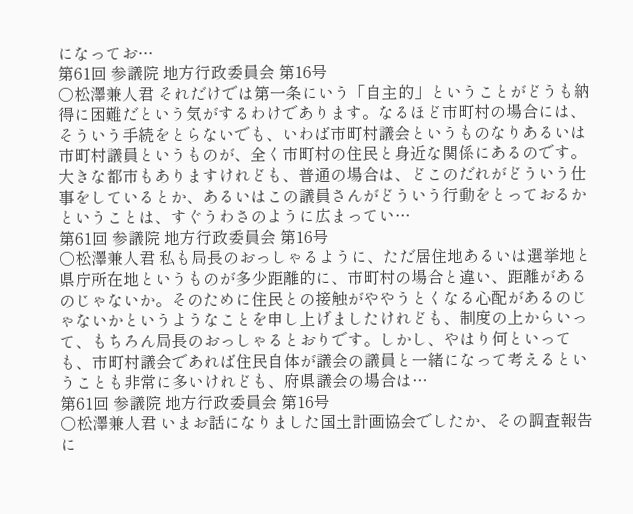になってお…
第61回 参議院 地方行政委員会 第16号
○松澤兼人君 それだけでは第一条にいう「自主的」ということがどうも納得に困難だという気がするわけであります。なるほど市町村の場合には、そういう手続をとらないでも、いわば市町村議会というものなりあるいは市町村議員というものが、全く市町村の住民と身近な関係にあるのです。大きな都市もありますけれども、普通の場合は、どこのだれがどういう仕事をしているとか、あるいはこの議員さんがどういう行動をとっておるかということは、すぐうわさのように広まってい…
第61回 参議院 地方行政委員会 第16号
○松澤兼人君 私も局長のおっしゃるように、ただ居住地あるいは選挙地と県庁所在地というものが多少距離的に、市町村の場合と違い、距離があるのじゃないか。そのために住民との接触がややうとくなる心配があるのじゃないかというようなことを申し上げましたけれども、制度の上からいって、もちろん局長のおっしゃるとおりです。しかし、やはり何といっても、市町村議会であれば住民自体が議会の議員と一緒になって考えるということも非常に多いけれども、府県議会の場合は…
第61回 参議院 地方行政委員会 第16号
○松澤兼人君 いまお話になりました国土計画協会でしたか、その調査報告に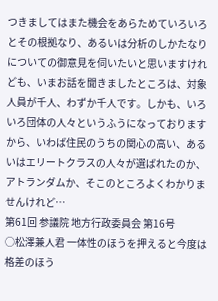つきましてはまた機会をあらためていろいろとその根拠なり、あるいは分析のしかたなりについての御意見を伺いたいと思いますけれども、いまお話を聞きましたところは、対象人員が千人、わずか千人です。しかも、いろいろ団体の人々というふうになっておりますから、いわば住民のうちの関心の高い、あるいはエリートクラスの人々が選ばれたのか、アトランダムか、そこのところよくわかりませんけれど…
第61回 参議院 地方行政委員会 第16号
○松澤兼人君 一体性のほうを押えると今度は格差のほう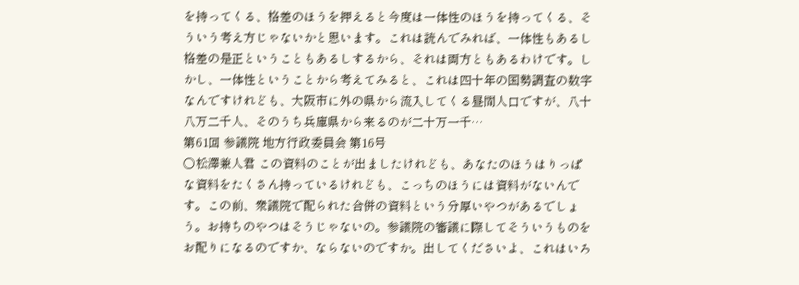を持ってくる、格差のほうを押えると今度は一体性のほうを持ってくる、そういう考え方じゃないかと思います。これは読んでみれば、一体性もあるし格差の是正ということもあるしするから、それは両方ともあるわけです。しかし、一体性ということから考えてみると、これは四十年の国勢調査の数字なんですけれども、大阪市に外の県から流入してくる昼間人口ですが、八十八万二千人、そのうち兵庫県から来るのが二十万一千…
第61回 参議院 地方行政委員会 第16号
○松澤兼人君 この資料のことが出ましたけれども、あなたのほうはりっぱな資料をたくさん持っているけれども、こっちのほうには資料がないんです。この前、衆議院で配られた合併の資料という分厚いやつがあるでしょう。お持ちのやつはそうじゃないの。参議院の審議に際してそういうものをお配りになるのですか、ならないのですか。出してくださいよ、これはいろ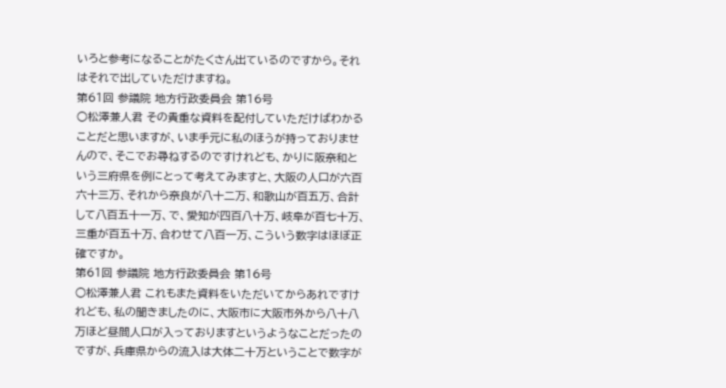いろと参考になることがたくさん出ているのですから。それはそれで出していただけますね。
第61回 参議院 地方行政委員会 第16号
○松澤兼人君 その貴重な資料を配付していただけばわかることだと思いますが、いま手元に私のほうが持っておりませんので、そこでお尋ねするのですけれども、かりに阪奈和という三府県を例にとって考えてみますと、大阪の人口が六百六十三万、それから奈良が八十二万、和歌山が百五万、合計して八百五十一万、で、愛知が四百八十万、岐阜が百七十万、三重が百五十万、合わせて八百一万、こういう数字はほぼ正確ですか。
第61回 参議院 地方行政委員会 第16号
○松澤兼人君 これもまた資料をいただいてからあれですけれども、私の聞きましたのに、大阪市に大阪市外から八十八万ほど昼間人口が入っておりますというようなことだったのですが、兵庫県からの流入は大体二十万ということで数字が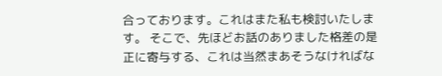合っております。これはまた私も検討いたします。 そこで、先ほどお話のありました格差の是正に寄与する、これは当然まあそうなければな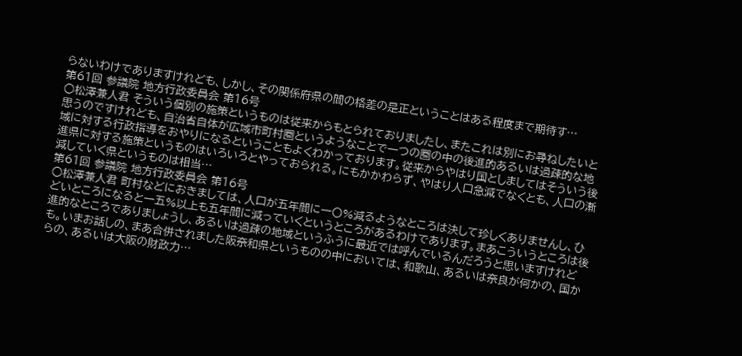らないわけでありますけれども、しかし、その関係府県の間の格差の是正ということはある程度まで期待す…
第61回 参議院 地方行政委員会 第16号
○松澤兼人君 そういう個別の施策というものは従来からもとられておりましたし、またこれは別にお尋ねしたいと思うのですけれども、自治省自体が広域市町村圏というようなことで一つの圏の中の後進的あるいは過疎的な地域に対する行政指導をおやりになるということもよくわかっております。従来からやはり国としましてはそういう後進県に対する施策というものはいろいろとやっておられる。にもかかわらず、やはり人口急減でなくとも、人口の漸減していく県というものは相当…
第61回 参議院 地方行政委員会 第16号
○松澤兼人君 町村などにおきましては、人口が五年間に一〇%減るようなところは決して珍しくありませんし、ひどいところになると一五%以上も五年間に減っていくというところがあるわけであります。まあこういうところは後進的なところでありましょうし、あるいは過疎の地域というふうに最近では呼んでいるんだろうと思いますけれども。いまお話しの、まあ合併されました阪奈和県というものの中においては、和歌山、あるいは奈良が何かの、国からの、あるいは大阪の財政力…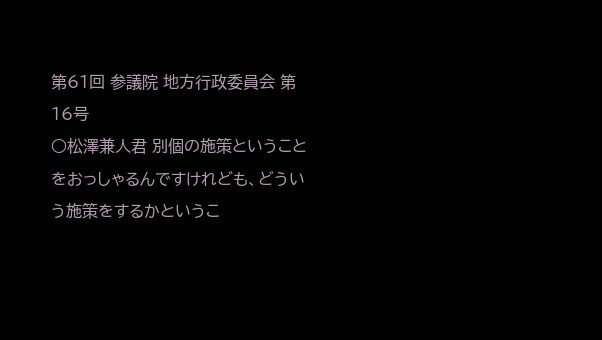第61回 参議院 地方行政委員会 第16号
○松澤兼人君 別個の施策ということをおっしゃるんですけれども、どういう施策をするかというこ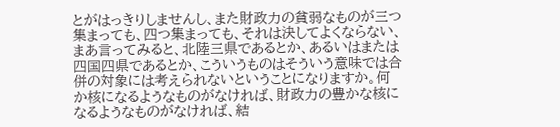とがはっきりしませんし、また財政力の貧弱なものが三つ集まっても、四つ集まっても、それは決してよくならない、まあ言ってみると、北陸三県であるとか、あるいはまたは四国四県であるとか、こういうものはそういう意味では合併の対象には考えられないということになりますか。何か核になるようなものがなければ、財政力の豊かな核になるようなものがなければ、結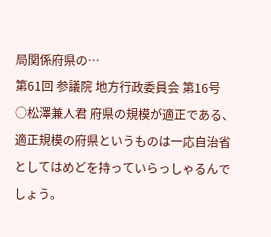局関係府県の…
第61回 参議院 地方行政委員会 第16号
○松澤兼人君 府県の規模が適正である、適正規模の府県というものは一応自治省としてはめどを持っていらっしゃるんでしょう。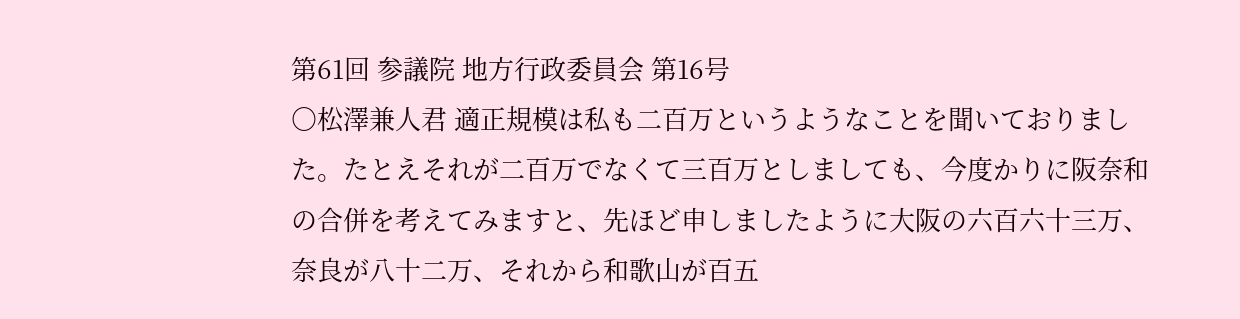第61回 参議院 地方行政委員会 第16号
○松澤兼人君 適正規模は私も二百万というようなことを聞いておりました。たとえそれが二百万でなくて三百万としましても、今度かりに阪奈和の合併を考えてみますと、先ほど申しましたように大阪の六百六十三万、奈良が八十二万、それから和歌山が百五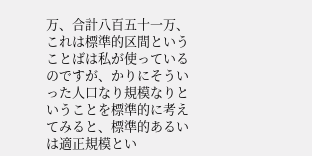万、合計八百五十一万、これは標準的区間ということばは私が使っているのですが、かりにそういった人口なり規模なりということを標準的に考えてみると、標準的あるいは適正規模とい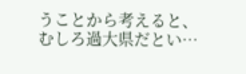うことから考えると、むしろ過大県だとい…